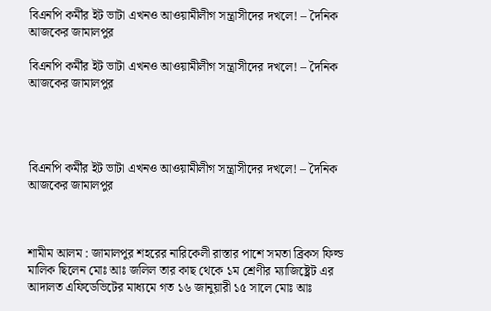বিএনপি কর্মীর ইট ভাটা এখনও আওয়ামীলীগ সন্ত্রাসীদের দখলে! – দৈনিক আজকের জামালপুর

বিএনপি কর্মীর ইট ভাটা এখনও আওয়ামীলীগ সন্ত্রাসীদের দখলে! – দৈনিক আজকের জামালপুর




বিএনপি কর্মীর ইট ভাটা এখনও আওয়ামীলীগ সন্ত্রাসীদের দখলে! – দৈনিক আজকের জামালপুর



শামীম আলম : জামালপুর শহরের নারিকেলী রাস্তার পাশে সমতা ব্রিকস ফিল্ড মালিক ছিলেন মোঃ আঃ জলিল তার কাছ থেকে ১ম শ্রেণীর ম্যাজিষ্ট্রেট এর আদালত এফিডেভিটের মাধ্যমে গত ১৬ জানুয়ারী ১৫ সালে মোঃ আঃ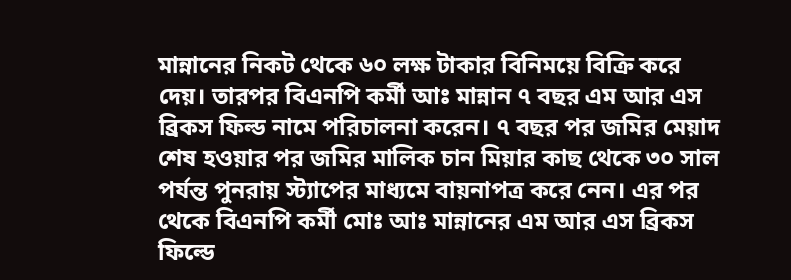মান্নানের নিকট থেকে ৬০ লক্ষ টাকার বিনিময়ে বিক্রি করে দেয়। তারপর বিএনপি কর্মী আঃ মান্নান ৭ বছর এম আর এস ব্রিকস ফিল্ড নামে পরিচালনা করেন। ৭ বছর পর জমির মেয়াদ শেষ হওয়ার পর জমির মালিক চান মিয়ার কাছ থেকে ৩০ সাল পর্যন্ত পুনরায় স্ট্যাপের মাধ্যমে বায়নাপত্র করে নেন। এর পর থেকে বিএনপি কর্মী মোঃ আঃ মান্নানের এম আর এস ব্রিকস ফিল্ডে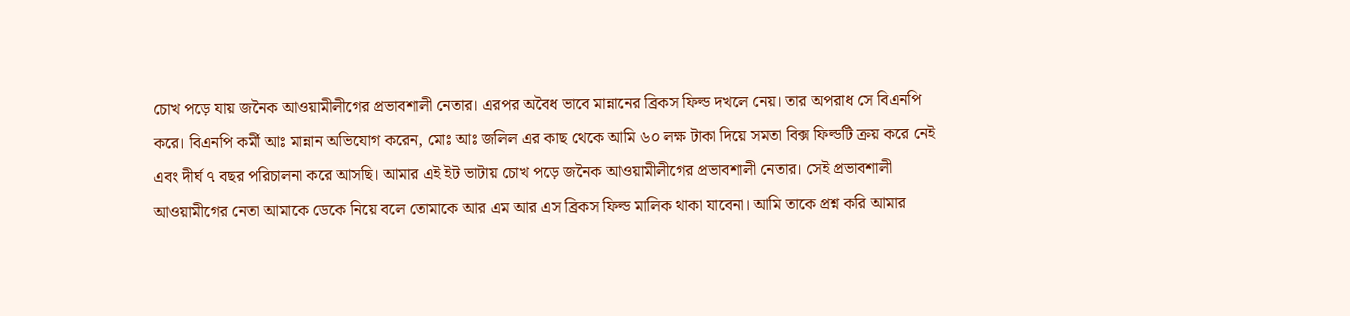চোখ পড়ে যায় জনৈক আওয়ামীলীগের প্রভাবশালী নেতার। এরপর অবৈধ ভাবে মান্নানের ব্রিকস ফিল্ড দখলে নেয়। তার অপরাধ সে বিএনপি করে। বিএনপি কর্মী আঃ মান্নান অভিযোগ করেন, মোঃ আঃ জলিল এর কাছ থেকে আমি ৬০ লক্ষ টাকা দিয়ে সমতা বিক্স ফিল্ডটি ক্রয় করে নেই এবং দীর্ঘ ৭ বছর পরিচালনা করে আসছি। আমার এই ইট ভাটায় চোখ পড়ে জনৈক আওয়ামীলীগের প্রভাবশালী নেতার। সেই প্রভাবশালী আওয়ামীগের নেতা আমাকে ডেকে নিয়ে বলে তোমাকে আর এম আর এস ব্রিকস ফিল্ড মালিক থাকা যাবেনা। আমি তাকে প্রশ্ন করি আমার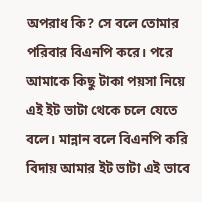অপরাধ কি? সে বলে তোমার পরিবার বিএনপি করে। পরে আমাকে কিছু টাকা পয়সা নিয়ে এই ইট ভাটা থেকে চলে যেতে বলে। মান্নান বলে বিএনপি করি বিদায় আমার ইট ভাটা এই ভাবে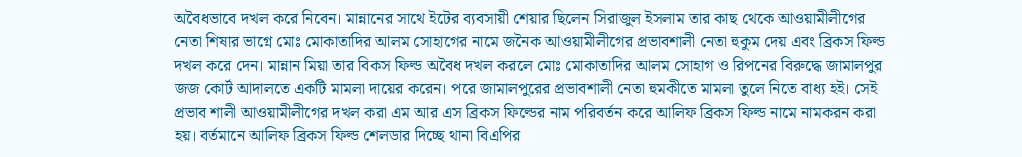অবৈধভাবে দখল করে নিবেন। মান্নানের সাথে ইটের ব্যবসায়ী শেয়ার ছিলেন সিরাজুল ইসলাম তার কাছ থেকে আওয়ামীলীগের নেতা শিষার ভাগ্নে মোঃ মোকাতাদির আলম সোহাগের নামে জনৈক আওয়ামীলীগের প্রভাবশালী নেতা হুকুম দেয় এবং ব্রিকস ফিল্ড দখল করে দেন। মান্নান মিয়া তার বিকস ফিল্ড অবৈধ দখল করলে মোঃ মোকাতাদির আলম সোহাগ ও রিপনের বিরুদ্ধে জামালপুর জজ কোর্ট আদালতে একটি মামলা দায়ের করেন। পরে জামালপুরের প্রভাবশালী নেতা হুমকীতে মামলা তুলে নিতে বাধ্য হই। সেই প্রভাব শালী আওয়ামীলীগের দখল করা এম আর এস ব্রিকস ফিল্ডের নাম পরিবর্তন করে আলিফ ব্রিকস ফিল্ড নামে নামকরন করা হয়। বর্তমানে আলিফ ব্রিকস ফিল্ড শেলডার দিচ্ছে থানা বিএপির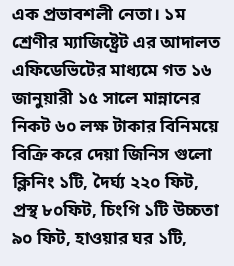এক প্রভাবশলী নেতা। ১ম শ্রেণীর ম্যাজিষ্ট্রেট এর আদালত এফিডেভিটের মাধ্যমে গত ১৬ জানুয়ারী ১৫ সালে মান্নানের নিকট ৬০ লক্ষ টাকার বিনিময়ে বিক্রি করে দেয়া জিনিস গুলো ক্লিনিং ১টি, দৈর্ঘ্য ২২০ ফিট, প্রস্থ ৮০ফিট, চিংগি ১টি উচ্চতা ৯০ ফিট, হাওয়ার ঘর ১টি,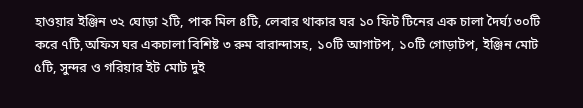হাওয়ার ইঞ্জিন ৩২ ঘোড়া ২টি, পাক মিল ৪টি, লেবার থাকার ঘর ১০ ফিট টিনের এক চালা দৈর্ঘ্য ৩০টি করে ৭টি,অফিস ঘর একচালা বিশিষ্ট ৩ রুম বারান্দাসহ, ১০টি আগাটপ, ১০টি গোড়াটপ, ইঞ্জিন মোট ৫টি, সুন্দর ও গরিয়ার ইট মোট দুই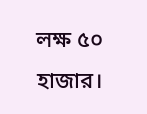লক্ষ ৫০ হাজার।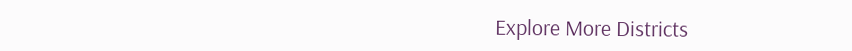Explore More Districts